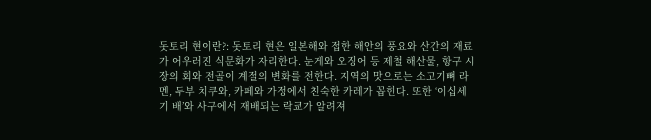돗토리 현이란?: 돗토리 현은 일본해와 접한 해안의 풍요와 산간의 재료가 어우러진 식문화가 자리한다. 눈게와 오징어 등 제철 해산물, 항구 시장의 회와 전골이 계절의 변화를 전한다. 지역의 맛으로는 소고기뼈 라멘, 두부 치쿠와, 카페와 가정에서 친숙한 카레가 꼽힌다. 또한 ‘이십세기 배’와 사구에서 재배되는 락쿄가 알려져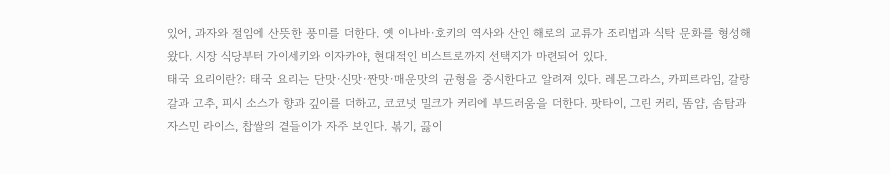있어, 과자와 절임에 산뜻한 풍미를 더한다. 옛 이나바·호키의 역사와 산인 해로의 교류가 조리법과 식탁 문화를 형성해 왔다. 시장 식당부터 가이세키와 이자카야, 현대적인 비스트로까지 선택지가 마련되어 있다.
태국 요리이란?: 태국 요리는 단맛·신맛·짠맛·매운맛의 균형을 중시한다고 알려져 있다. 레몬그라스, 카피르라임, 갈랑갈과 고추, 피시 소스가 향과 깊이를 더하고, 코코넛 밀크가 커리에 부드러움을 더한다. 팟타이, 그린 커리, 똠얌, 솜탐과 자스민 라이스, 찹쌀의 곁들이가 자주 보인다. 볶기, 끓이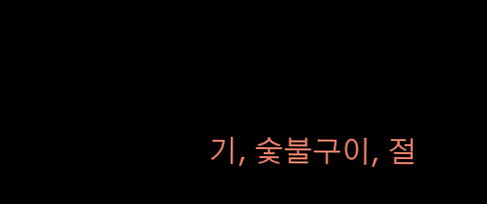기, 숯불구이, 절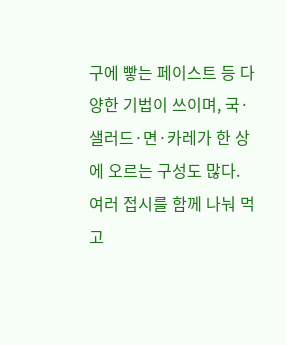구에 빻는 페이스트 등 다양한 기법이 쓰이며, 국·샐러드·면·카레가 한 상에 오르는 구성도 많다. 여러 접시를 함께 나눠 먹고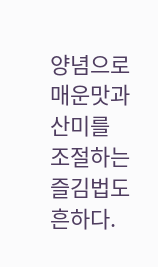양념으로 매운맛과 산미를 조절하는 즐김법도 흔하다.